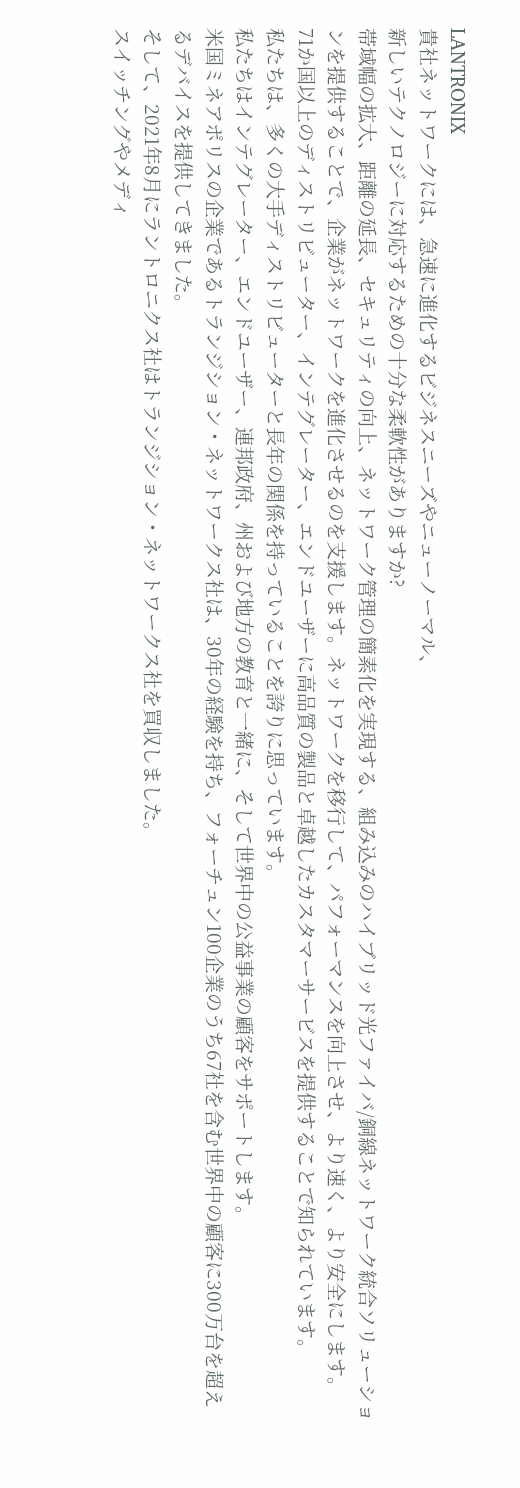LANTRONIX
貴社ネットワークには、急速に進化するビジネスニーズやニューノーマル、
新しいテクノロジーに対応するための十分な柔軟性がありますか?
帯域幅の拡大、距離の延長、セキュリティの向上、ネットワーク管理の簡素化を実現する、組み込みのハイブリッド光ファイバ/銅線ネットワーク統合ソリューションを提供することで、企業がネットワークを進化させるのを支援します。ネットワークを移行して、パフォーマンスを向上させ、より速く、より安全にします。
71か国以上のディストリビューター、インテグレーター、エンドユーザーに高品質の製品と卓越したカスタマーサービスを提供することで知られています。
私たちは、多くの大手ディストリビューターと長年の関係を持っていることを誇りに思っています。
私たちはインテグレーター、エンドユーザー、連邦政府、州および地方の教育と一緒に、そして世界中の公益事業の顧客をサポートします。
米国ミネアポリスの企業であるトランジション・ネットワークス社は、30年の経験を持ち、フォーチュン100企業のうち67社を含む世界中の顧客に300万台を超えるデバイスを提供してきました。
そして、2021年8月にラントロニクス社はトランジション・ネットワークス社を買収しました。
スイッチングやメディ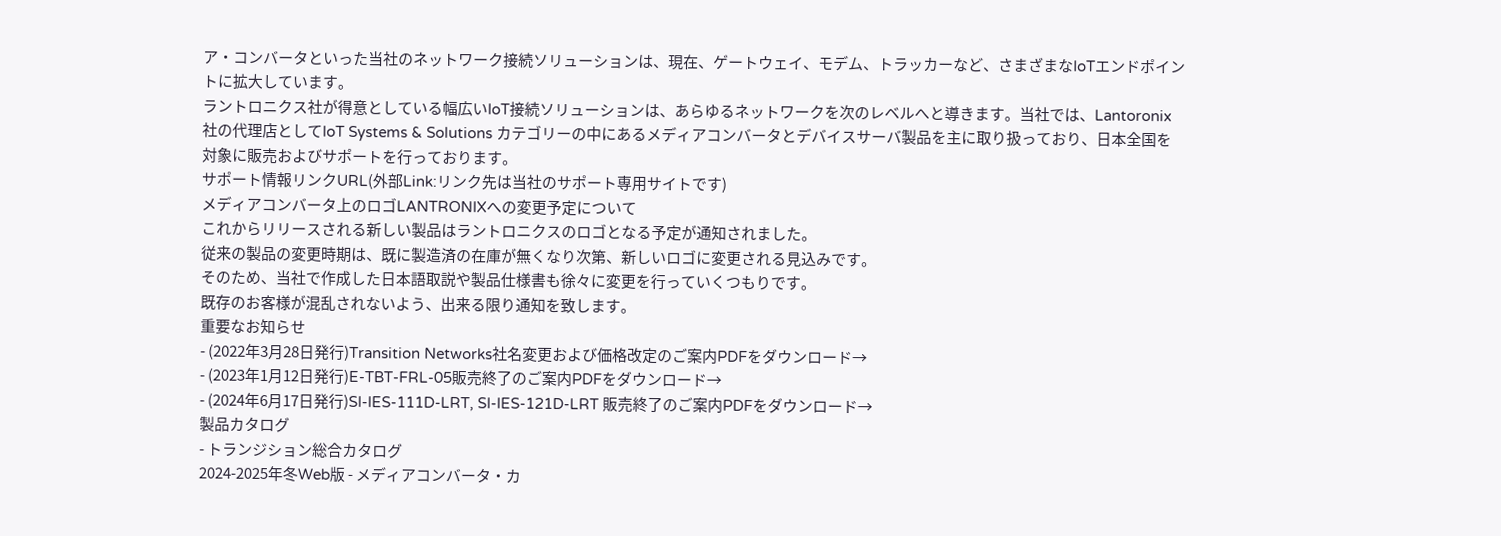ア・コンバータといった当社のネットワーク接続ソリューションは、現在、ゲートウェイ、モデム、トラッカーなど、さまざまなIoTエンドポイントに拡大しています。
ラントロニクス社が得意としている幅広いIoT接続ソリューションは、あらゆるネットワークを次のレベルへと導きます。当社では、Lantoronix社の代理店としてIoT Systems & Solutions カテゴリーの中にあるメディアコンバータとデバイスサーバ製品を主に取り扱っており、日本全国を対象に販売およびサポートを行っております。
サポート情報リンクURL(外部Link:リンク先は当社のサポート専用サイトです)
メディアコンバータ上のロゴLANTRONIXへの変更予定について
これからリリースされる新しい製品はラントロニクスのロゴとなる予定が通知されました。
従来の製品の変更時期は、既に製造済の在庫が無くなり次第、新しいロゴに変更される見込みです。
そのため、当社で作成した日本語取説や製品仕様書も徐々に変更を行っていくつもりです。
既存のお客様が混乱されないよう、出来る限り通知を致します。
重要なお知らせ
- (2022年3月28日発行)Transition Networks社名変更および価格改定のご案内PDFをダウンロード→
- (2023年1月12日発行)E-TBT-FRL-05販売終了のご案内PDFをダウンロード→
- (2024年6月17日発行)SI-IES-111D-LRT, SI-IES-121D-LRT 販売終了のご案内PDFをダウンロード→
製品カタログ
- トランジション総合カタログ
2024-2025年冬Web版 - メディアコンバータ・カ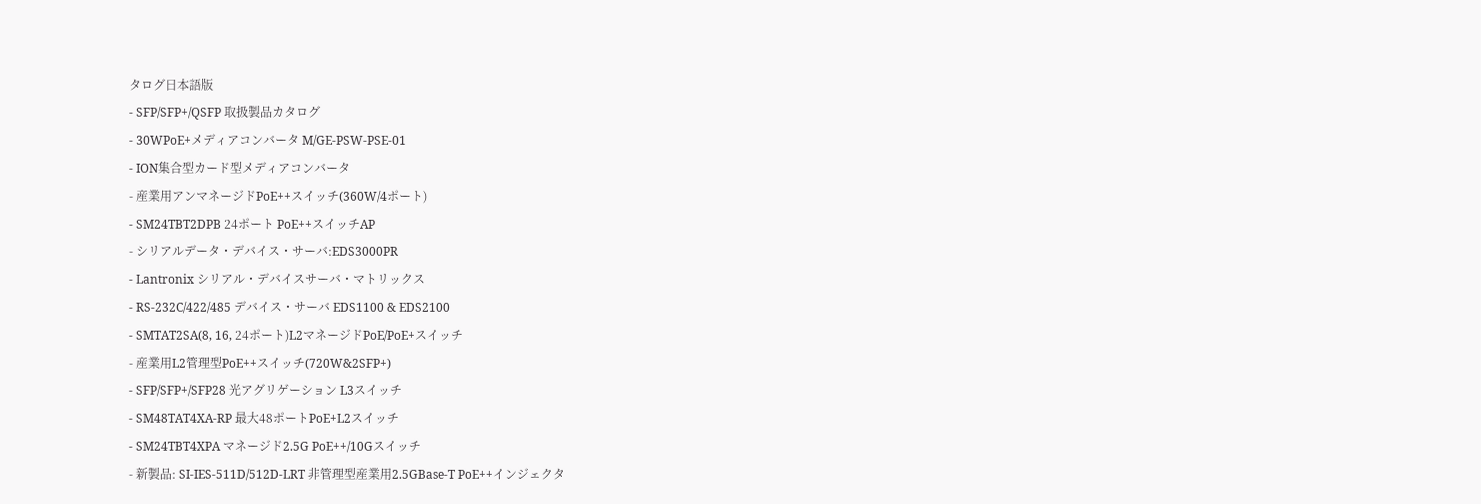タログ日本語版
- SFP/SFP+/QSFP 取扱製品カタログ
- 30WPoE+メディアコンバータ M/GE-PSW-PSE-01
- ION集合型カード型メディアコンバータ
- 産業用アンマネージドPoE++スイッチ(360W/4ポート)
- SM24TBT2DPB 24ポート PoE++スイッチAP
- シリアルデータ・デバイス・サーバ:EDS3000PR
- Lantronix シリアル・デバイスサーバ・マトリックス
- RS-232C/422/485 デバイス・サーバ EDS1100 & EDS2100
- SMTAT2SA(8, 16, 24ポート)L2マネージドPoE/PoE+スイッチ
- 産業用L2管理型PoE++スイッチ(720W&2SFP+)
- SFP/SFP+/SFP28 光アグリゲーション L3スイッチ
- SM48TAT4XA-RP 最大48ポートPoE+L2スイッチ
- SM24TBT4XPA マネージド2.5G PoE++/10Gスイッチ
- 新製品: SI-IES-511D/512D-LRT 非管理型産業用2.5GBase-T PoE++インジェクタ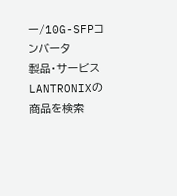ー/10G-SFPコンバータ
製品・サービス
LANTRONIXの商品を検索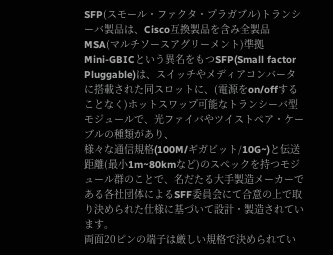SFP(スモール・ファクタ・プラガブル)トランシーバ製品は、Cisco互換製品を含み全製品MSA(マルチソースアグリーメント)準拠
Mini-GBICという異名をもつSFP(Small factor Pluggable)は、スイッチやメディアコンバータに搭載された同スロットに、(電源をon/offすることなく)ホットスワップ可能なトランシーバ型モジュールで、光ファイバやツイストペア・ケーブルの種類があり、
様々な通信規格(100M/ギガビット/10G~)と伝送距離(最小1m~80kmなど)のスペックを持つモジュール群のことで、名だたる大手製造メーカーである各社団体によるSFF委員会にて合意の上で取り決められた仕様に基づいて設計・製造されています。
両面20ピンの端子は厳しい規格で決められてい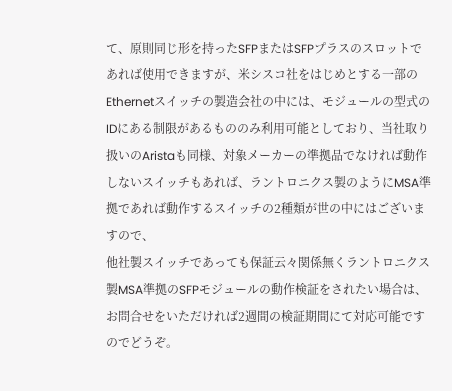て、原則同じ形を持ったSFPまたはSFPプラスのスロットであれば使用できますが、米シスコ社をはじめとする一部のEthernetスイッチの製造会社の中には、モジュールの型式のIDにある制限があるもののみ利用可能としており、当社取り扱いのAristaも同様、対象メーカーの準拠品でなければ動作しないスイッチもあれば、ラントロニクス製のようにMSA準拠であれば動作するスイッチの2種類が世の中にはございますので、
他社製スイッチであっても保証云々関係無くラントロニクス製MSA準拠のSFPモジュールの動作検証をされたい場合は、お問合せをいただければ2週間の検証期間にて対応可能ですのでどうぞ。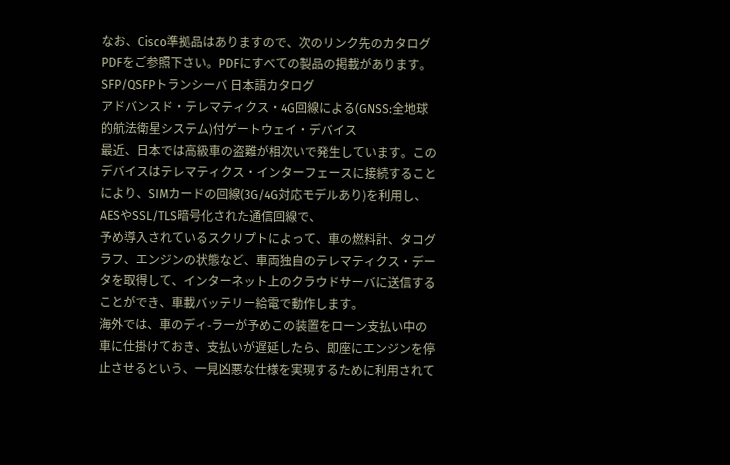なお、Cisco準拠品はありますので、次のリンク先のカタログPDFをご参照下さい。PDFにすべての製品の掲載があります。 SFP/QSFPトランシーバ 日本語カタログ
アドバンスド・テレマティクス・4G回線による(GNSS:全地球的航法衛星システム)付ゲートウェイ・デバイス
最近、日本では高級車の盗難が相次いで発生しています。このデバイスはテレマティクス・インターフェースに接続することにより、SIMカードの回線(3G/4G対応モデルあり)を利用し、AESやSSL/TLS暗号化された通信回線で、
予め導入されているスクリプトによって、車の燃料計、タコグラフ、エンジンの状態など、車両独自のテレマティクス・データを取得して、インターネット上のクラウドサーバに送信することができ、車載バッテリー給電で動作します。
海外では、車のディ-ラーが予めこの装置をローン支払い中の車に仕掛けておき、支払いが遅延したら、即座にエンジンを停止させるという、一見凶悪な仕様を実現するために利用されて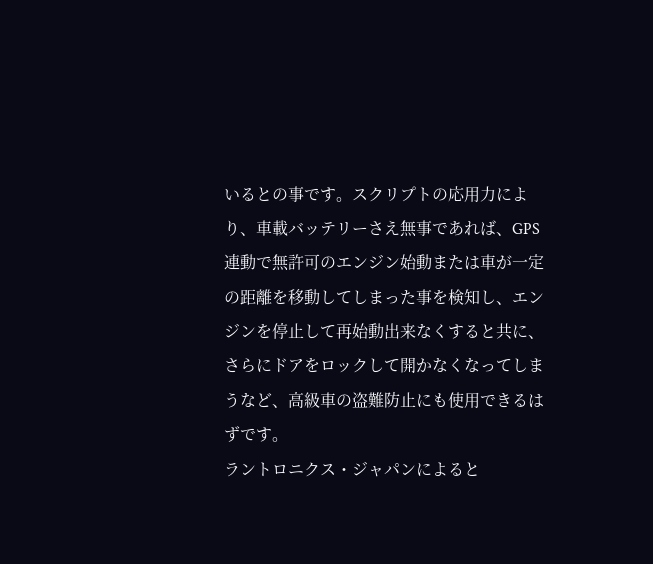いるとの事です。スクリプトの応用力により、車載バッテリーさえ無事であれば、GPS連動で無許可のエンジン始動または車が一定の距離を移動してしまった事を検知し、エンジンを停止して再始動出来なくすると共に、さらにドアをロックして開かなくなってしまうなど、高級車の盗難防止にも使用できるはずです。
ラントロニクス・ジャパンによると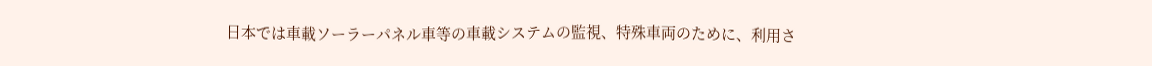日本では車載ソーラーパネル車等の車載システムの監視、特殊車両のために、利用さ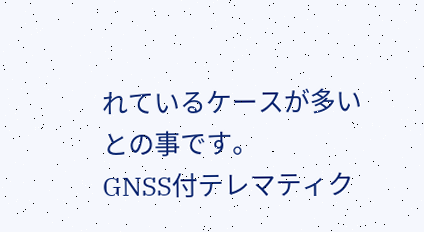れているケースが多いとの事です。
GNSS付テレマティク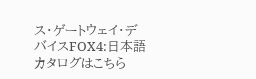ス・ゲートウェイ・デバイスFOX4:日本語カタログはこちら